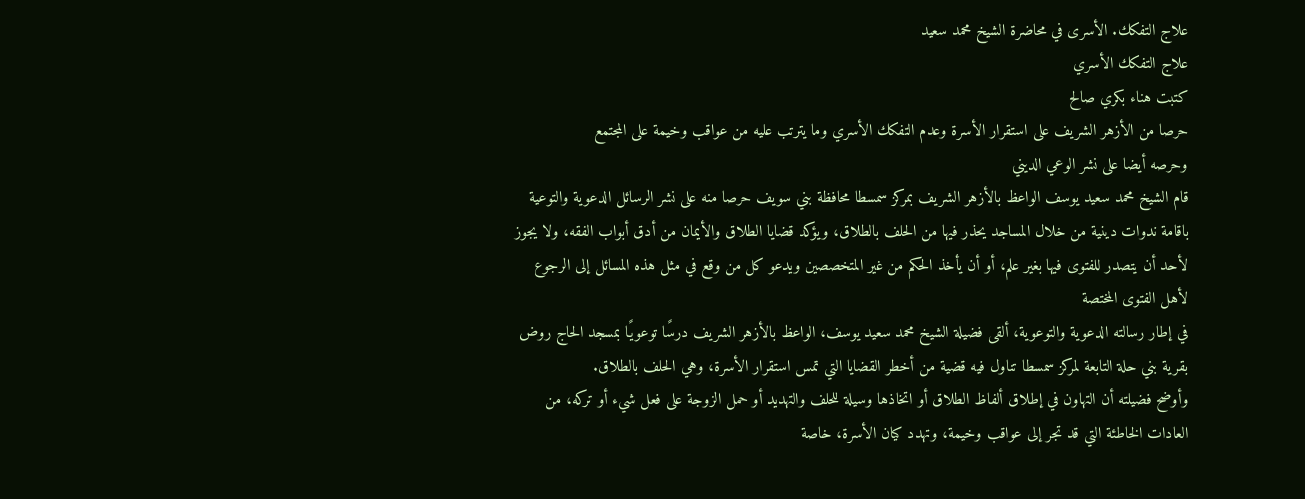علاج التفكك. الأسرى في محاضرة الشيخ محمد سعيد
علاج التفكك الأسري
كتبت هناء بكري صالح
حرصا من الأزهر الشريف على استقرار الأسرة وعدم التفكك الأسري وما يترتب عليه من عواقب وخيمة على المجتمع
وحرصه أيضا على نشر الوعي الديني
قام الشيخ محمد سعيد يوسف الواعظ بالأزهر الشريف بمركز سمسطا محافظة بني سويف حرصا منه على نشر الرسائل الدعوية والتوعية باقامة ندوات دينية من خلال المساجد يحذر فيها من الحلف بالطلاق، ويؤكد قضايا الطلاق والأيمان من أدق أبواب الفقه، ولا يجوز لأحد أن يتصدر للفتوى فيها بغير علم، أو أن يأخذ الحكم من غير المتخصصين ويدعو كل من وقع في مثل هذه المسائل إلى الرجوع لأهل الفتوى المختصة
في إطار رسالته الدعوية والتوعوية، ألقى فضيلة الشيخ محمد سعيد يوسف، الواعظ بالأزهر الشريف درسًا توعويًا بمسجد الحاج روض بقرية بني حلة التابعة لمركز سمسطا تناول فيه قضية من أخطر القضايا التي تمس استقرار الأسرة، وهي الحلف بالطلاق.
وأوضح فضيلته أن التهاون في إطلاق ألفاظ الطلاق أو اتخاذها وسيلة للحلف والتهديد أو حمل الزوجة على فعل شيء أو تركه، من العادات الخاطئة التي قد تجر إلى عواقب وخيمة، وتهدد كيان الأسرة، خاصة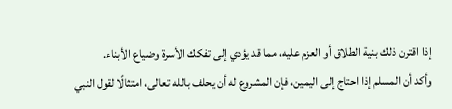إذا اقترن ذلك بنية الطلاق أو العزم عليه، مما قد يؤدي إلى تفكك الأسرة وضياع الأبناء.
وأكد أن المسلم إذا احتاج إلى اليمين، فإن المشروع له أن يحلف بالله تعالى، امتثالًا لقول النبي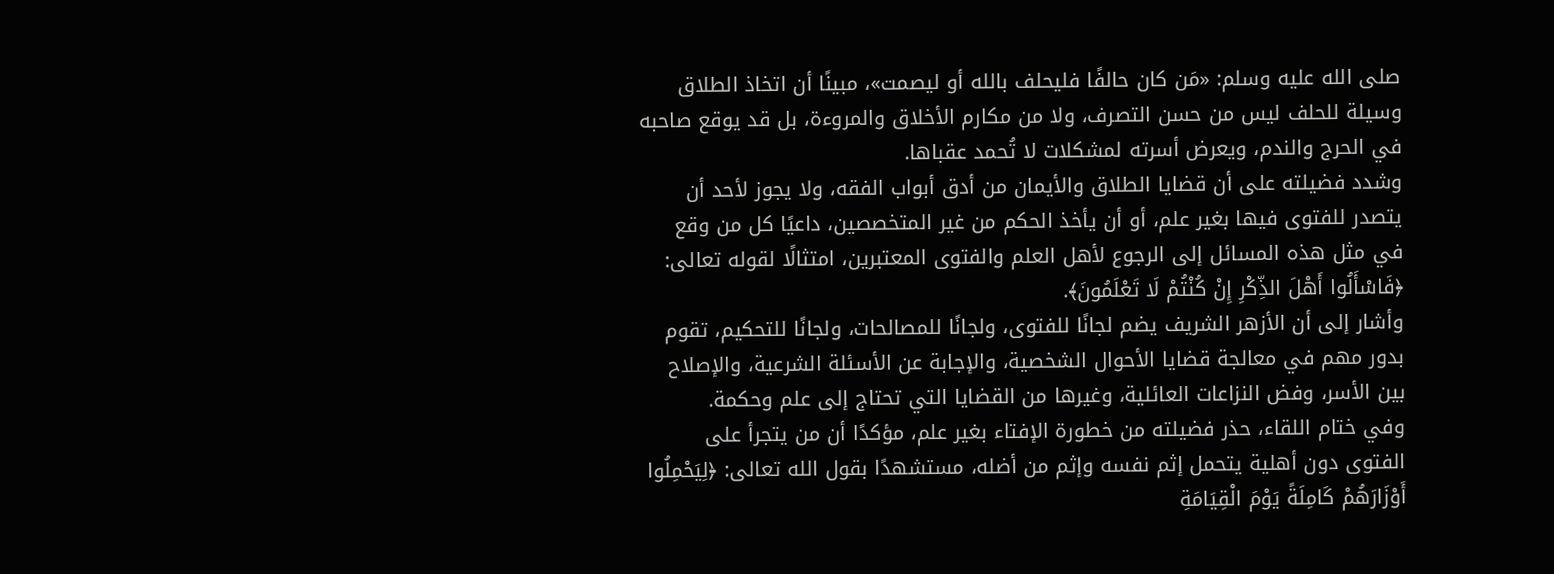صلى الله عليه وسلم: «مَن كان حالفًا فليحلف بالله أو ليصمت»، مبينًا أن اتخاذ الطلاق وسيلة للحلف ليس من حسن التصرف، ولا من مكارم الأخلاق والمروءة، بل قد يوقع صاحبه في الحرج والندم، ويعرض أسرته لمشكلات لا تُحمد عقباها.
وشدد فضيلته على أن قضايا الطلاق والأيمان من أدق أبواب الفقه، ولا يجوز لأحد أن يتصدر للفتوى فيها بغير علم، أو أن يأخذ الحكم من غير المتخصصين، داعيًا كل من وقع في مثل هذه المسائل إلى الرجوع لأهل العلم والفتوى المعتبرين، امتثالًا لقوله تعالى: ﴿فَاسْأَلُوا أَهْلَ الذِّكْرِ إِنْ كُنْتُمْ لَا تَعْلَمُونَ﴾.
وأشار إلى أن الأزهر الشريف يضم لجانًا للفتوى، ولجانًا للمصالحات، ولجانًا للتحكيم، تقوم بدور مهم في معالجة قضايا الأحوال الشخصية، والإجابة عن الأسئلة الشرعية، والإصلاح بين الأسر، وفض النزاعات العائلية، وغيرها من القضايا التي تحتاج إلى علم وحكمة.
وفي ختام اللقاء، حذر فضيلته من خطورة الإفتاء بغير علم، مؤكدًا أن من يتجرأ على الفتوى دون أهلية يتحمل إثم نفسه وإثم من أضله، مستشهدًا بقول الله تعالى: ﴿لِيَحْمِلُوا أَوْزَارَهُمْ كَامِلَةً يَوْمَ الْقِيَامَةِ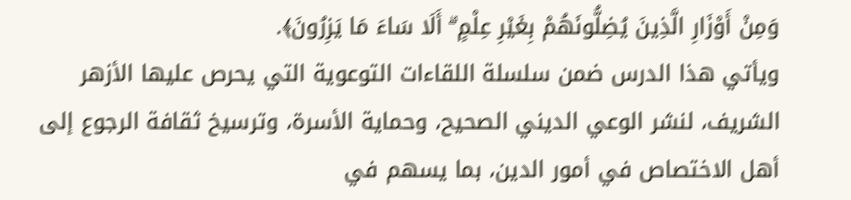وَمِنْ أَوْزَارِ الَّذِينَ يُضِلُّونَهُمْ بِغَيْرِ عِلْمٍ ۗ أَلَا سَاءَ مَا يَزِرُونَ﴾.
ويأتي هذا الدرس ضمن سلسلة اللقاءات التوعوية التي يحرص عليها الأزهر الشريف، لنشر الوعي الديني الصحيح، وحماية الأسرة، وترسيخ ثقافة الرجوع إلى أهل الاختصاص في أمور الدين، بما يسهم في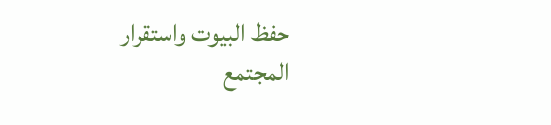حفظ البيوت واستقرار المجتمع